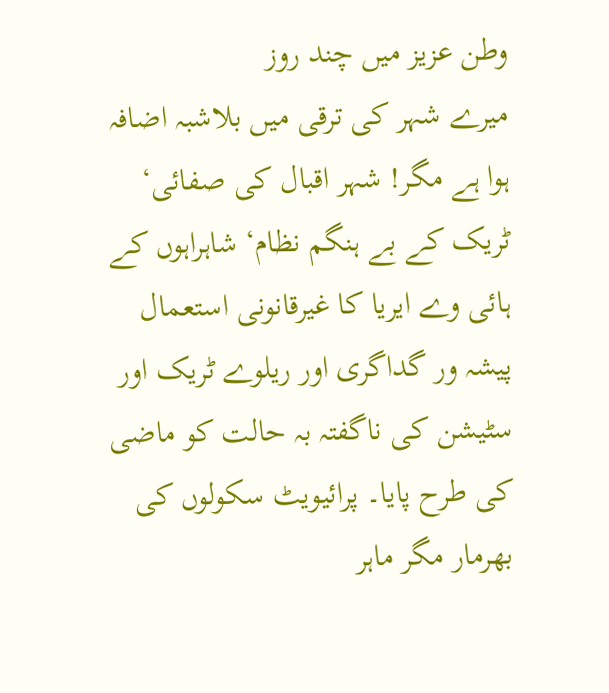وطن عزیز میں چند روز
میرے شہر کی ترقی میں بلاشبہ اضافہ ہوا ہے مگر! شہر اقبال کی صفائی‘ ٹریک کے بے ہنگم نظام‘ شاہراہوں کے ہائی وے ایریا کا غیرقانونی استعمال پیشہ ور گداگری اور ریلوے ٹریک اور سٹیشن کی ناگفتہ بہ حالت کو ماضی کی طرح پایا۔ پرائیویٹ سکولوں کی بھرمار مگر ماہر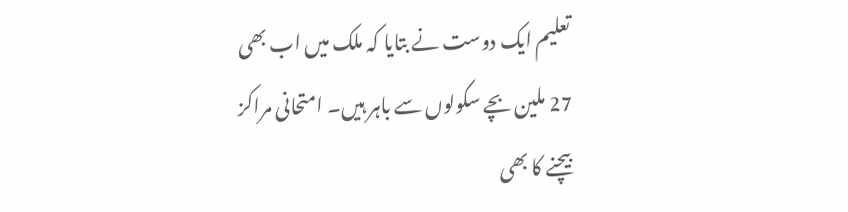تعلیم ایک دوست نے بتایا کہ ملک میں اب بھی 27 ملین بچے سکولوں سے باہر ہیں۔ امتحانی مراکز بیچنے کا بھی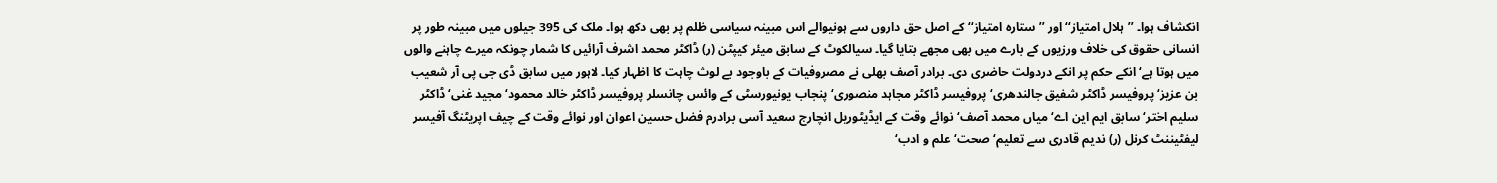انکشاف ہوا۔ ’’ہلال امتیاز‘‘ اور ’’ستارہ امتیاز‘‘ کے اصل حق داروں سے ہونیوالے اس مبینہ سیاسی ظلم پر بھی دکھ ہوا۔ ملک کی 395 جیلوں میں مبینہ طور پر انسانی حقوق کی خلاف ورزیوں کے بارے میں بھی مجھے بتایا گیا۔ سیالکوٹ کے سابق میئر کیپٹن (ر) ڈاکٹر محمد اشرف آرائیں کا شمار چونکہ میرے چاہنے والوں میں ہوتا ہے‘ انکے حکم پر انکے دردولت حاضری دی۔ برادر آصف بھلی نے مصروفیات کے باوجود بے لوث چاہت کا اظہار کیا۔ لاہور میں سابق ڈی جی پی آر شعیب بن عزیز‘ پروفیسر ڈاکٹر شفیق جالندھری‘ پروفیسر ڈاکٹر مجاہد منصوری‘ پنجاب یونیورسٹی کے وائس چانسلر پروفیسر ڈاکٹر خالد محمود‘ مجید غنی‘ ڈاکٹر سلیم اختر‘ سابق ایم این اے‘ میاں محمد آصف‘ نوائے وقت کے ایڈیٹوریل انچارج سعید آسی برادرم فضل حسین اعوان اور نوائے وقت کے چیف اپریٹنگ آفیسر لیفٹیننٹ کرنل (ر) ندیم قادری سے تعلیم‘ صحت‘ علم و ادب‘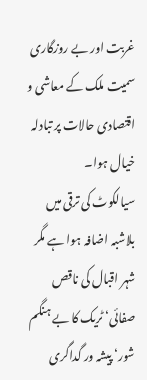غربت اور بے روزگاری سمیت ملک کے معاشی و اقتصادی حالات پر تبادلہ خیال ہوا۔
سیالکوٹ کی ترقی میں بلاشبہ اضافہ ہوا ہے مگر شہر اقبال کی ناقص صفائی‘ ٹریک کا بے ہنگم شور‘ پیشہ ور گداگری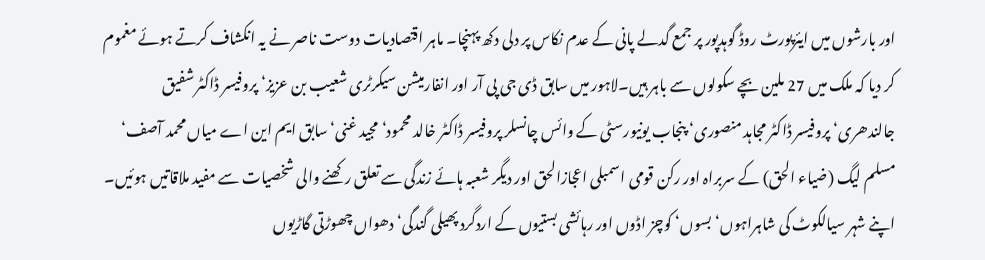اور بارشوں میں ایئرپورٹ روڈ گوہدپور پر جمع گدلے پانی کے عدم نکاس پر دلی دکھ پہنچا۔ ماہر اقتصادیات دوست ناصر نے یہ انکشاف کرتے ہوئے مغموم کر دیا کہ ملک میں 27 ملین بچے سکولوں سے باہر ہیں۔لاہور میں سابق ڈی جی پی آر اور انفارمیشن سیکرٹری شعیب بن عزیز‘ پروفیسر ڈاکٹر شفیق جالندھری‘ پروفیسر ڈاکٹر مجاہد منصوری‘ پنجاب یونیورسٹی کے وائس چانسلر پروفیسر ڈاکٹر خالد محمود‘ مجید غنی‘ سابق ایم این اے میاں محمد آصف‘ مسلم لیگ (ضیاء الحق) کے سربراہ اور رکن قومی اسمبلی اعجازالحق اور دیگر شعبہ ہائے زندگی سے تعلق رکھنے والی شخصیات سے مفید ملاقاتیں ہوئیں۔ اپنے شہر سیالکوٹ کی شاہراہوں‘ بسوں‘ کوچز اڈوں اور رہائشی بستیوں کے اردگرد پھیلی گندگی‘ دھواں چھوڑتی گاڑیوں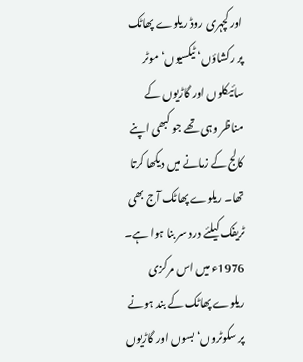اور کچہری روڈ ریلوے پھاٹک پر رکشاؤں‘ ٹیکسیوں‘ موٹر سائیکلوں اور گاڑیوں کے مناظر وہی تھے جو کبھی اپنے کالج کے زمانے میں دیکھا کرتا تھا۔ ریلوے پھاٹک آج بھی ٹریفک کیلئے درد سر بنا ہوا ہے۔ 1976ء میں اس مرکزی ریلوے پھاٹک کے بند ہونے پر سکوٹروں‘ بسوں اور گاڑیوں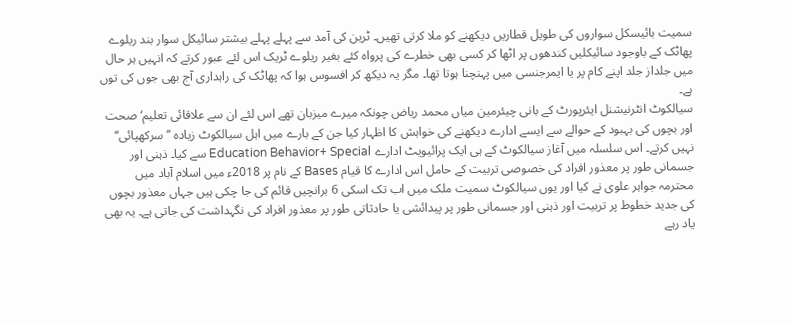سمیت بائیسکل سواروں کی طویل قطاریں دیکھنے کو ملا کرتی تھیں۔ ٹرین کی آمد سے پہلے پہلے بیشتر سائیکل سوار بند ریلوے پھاٹک کے باوجود سائیکلیں کندھوں پر اٹھا کر کسی بھی خطرے کی پرواہ کئے بغیر ریلوے ٹریک اس لئے عبور کرتے کہ انہیں ہر حال میں جلداز جلد اپنے کام پر یا ایمرجنسی میں پہنچنا ہوتا تھا۔ مگر یہ دیکھ کر افسوس ہوا کہ پھاٹک کی راہداری آج بھی جوں کی توں ہے۔
سیالکوٹ انٹرنیشنل ایئرپورٹ کے بانی چیئرمین میاں محمد ریاض چونکہ میرے میزبان تھے اس لئے ان سے علاقائی تعلیم‘ صحت اور بچوں کی بہبود کے حوالے سے ایسے ادارے دیکھنے کی خواہش کا اظہار کیا جن کے بارے میں اہل سیالکوٹ زیادہ ’’سرکھپائی‘‘ نہیں کرتے۔ اس سلسلہ میں آغاز سیالکوٹ کے ہی ایک پرائیویٹ ادارے Education Behavior+ Special سے کیا۔ ذہنی اور جسمانی طور پر معذور افراد کی خصوصی تربیت کے حامل اس ادارے کا قیام Bases کے نام پر 2018ء میں اسلام آباد میں محترمہ جواہر علوی نے کیا اور یوں سیالکوٹ سمیت ملک میں اب تک اسکی 6 برانچیں قائم کی جا چکی ہیں جہاں معذور بچوں کی جدید خطوط پر تربیت اور ذہنی اور جسمانی طور پر پیدائشی یا حادثاتی طور پر معذور افراد کی نگہداشت کی جاتی ہے۔ یہ بھی یاد رہے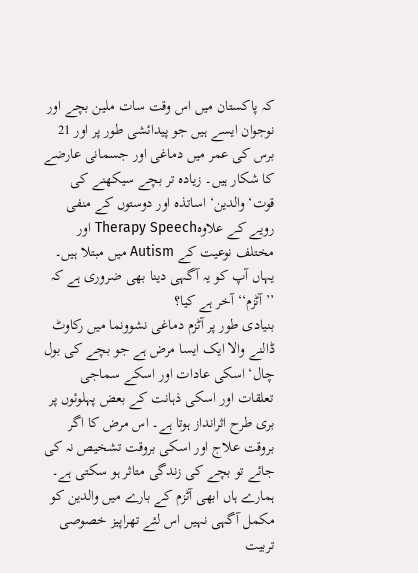کہ پاکستان میں اس وقت سات ملین بچے اور نوجوان ایسے ہیں جو پیدائشی طور پر اور 21 برس کی عمر میں دماغی اور جسمانی عارضے کا شکار ہیں۔ زیادہ تر بچے سیکھنے کی قوت‘ والدین‘ اساتذہ اور دوستوں کے منفی رویے کے علاوہTherapy Speech اور مختلف نوعیت کے Autism میں مبتلا ہیں۔ یہاں آپ کو یہ آگہی دینا بھی ضروری ہے کہ ’’آٹزم‘‘ آخر ہے کیا؟
بنیادی طور پر آٹزم دماغی نشوونما میں رکاوٹ ڈالنے والا ایک ایسا مرض ہے جو بچے کی بول چال‘ اسکی عادات اور اسکے سماجی تعلقات اور اسکی ذہانت کے بعض پہلوئوں پر بری طرح اثرانداز ہوتا ہے۔ اس مرض کا اگر بروقت علاج اور اسکی بروقت تشخیص نہ کی جائے تو بچے کی زندگی متاثر ہو سکتی ہے۔ ہمارے ہاں ابھی آٹزم کے بارے میں والدین کو مکمل آگہی نہیں اس لئے تھراپیز خصوصی تربیت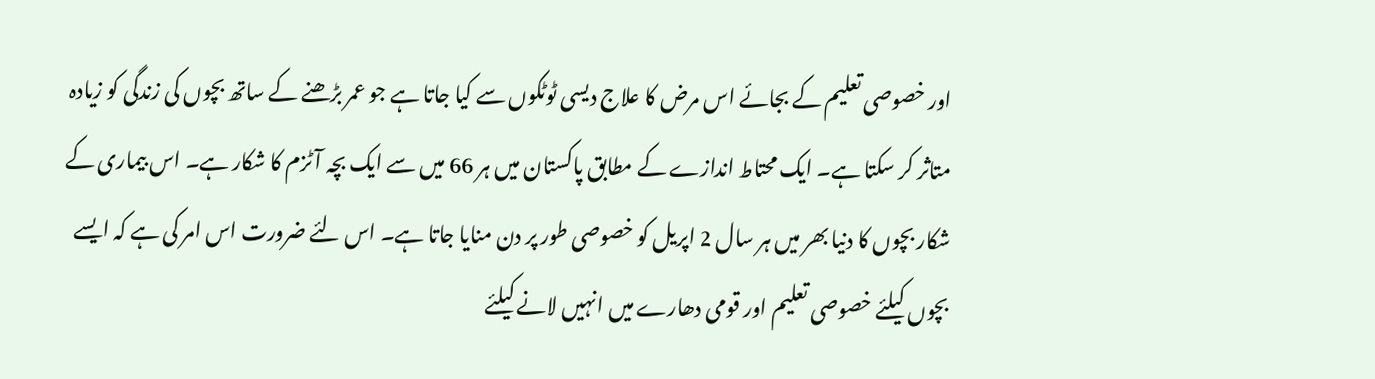اور خصوصی تعلیم کے بجائے اس مرض کا علاج دیسی ٹوٹکوں سے کیا جاتا ہے جو عمر بڑھنے کے ساتھ بچوں کی زندگی کو زیادہ متاثر کر سکتا ہے۔ ایک محتاط اندازے کے مطابق پاکستان میں ہر 66 میں سے ایک بچہ آٹزم کا شکار ہے۔ اس بیماری کے شکار بچوں کا دنیا بھر میں ہر سال 2 اپریل کو خصوصی طور پر دن منایا جاتا ہے۔ اس لئے ضرورت اس امر کی ہے کہ ایسے بچوں کیلئے خصوصی تعلیم اور قومی دھارے میں انہیں لانے کیلئے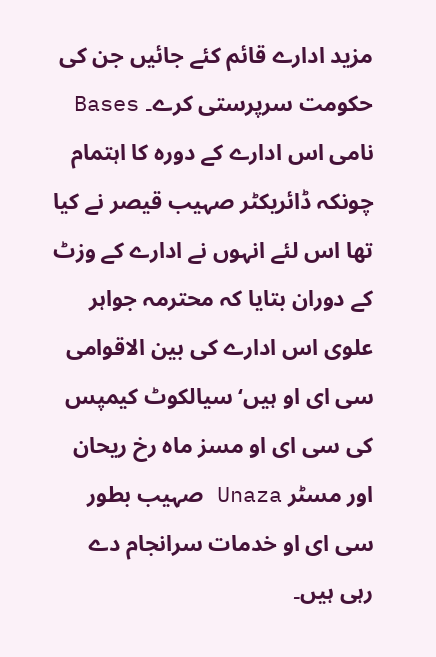مزید ادارے قائم کئے جائیں جن کی حکومت سرپرستی کرے۔ Bases نامی اس ادارے کے دورہ کا اہتمام چونکہ ڈائریکٹر صہیب قیصر نے کیا تھا اس لئے انہوں نے ادارے کے وزٹ کے دوران بتایا کہ محترمہ جواہر علوی اس ادارے کی بین الاقوامی سی ای او ہیں‘ سیالکوٹ کیمپس کی سی ای او مسز ماہ رخ ریحان اور مسٹر Unaza صہیب بطور سی ای او خدمات سرانجام دے رہی ہیں۔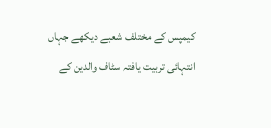کیمپس کے مختلف شعبے دیکھے جہاں انتہائی تربیت یافتہ سٹاف والدین کے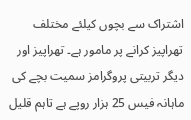اشتراک سے بچوں کیلئے مختلف تھراپیز کرانے پر مامور ہے۔ تھراپیز اور دیگر تربیتی پروگرامز سمیت بچے کی ماہانہ فیس 25 ہزار روپے ہے تاہم قلیل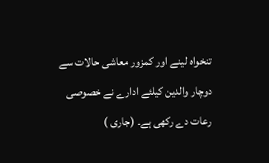تنخواہ لینے اور کمزور معاشی حالات سے دوچار والدین کیلئے ادارے نے خصوصی رعات دے رکھی ہے۔ (جاری )